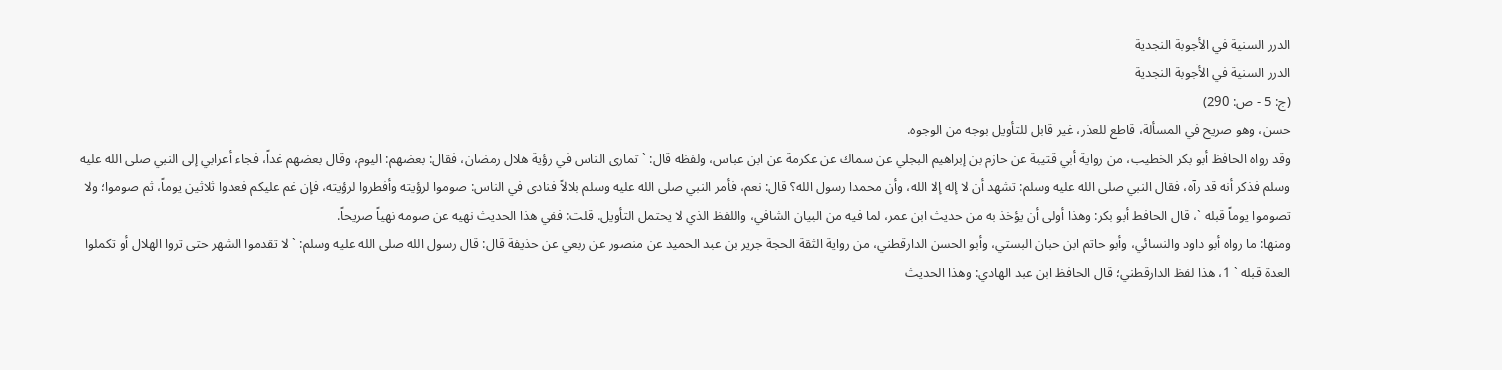الدرر السنية في الأجوبة النجدية
الدرر السنية في الأجوبة النجدية
(ج: 5 - ص: 290)
حسن، وهو صريح في المسألة، قاطع للعذر، غير قابل للتأويل بوجه من الوجوه.
وقد رواه الحافظ أبو بكر الخطيب، من رواية أبي قتيبة عن حازم بن إبراهيم البجلي عن سماك عن عكرمة عن ابن عباس، ولفظه قال: ` تمارى الناس في رؤية هلال رمضان، فقال: بعضهم: اليوم، وقال بعضهم غداً، فجاء أعرابي إلى النبي صلى الله عليه وسلم فذكر أنه قد رآه، فقال النبي صلى الله عليه وسلم: تشهد أن لا إله إلا الله، وأن محمدا رسول الله؟ قال: نعم، فأمر النبي صلى الله عليه وسلم بلالاً فنادى في الناس: صوموا لرؤيته وأفطروا لرؤيته، فإن غم عليكم فعدوا ثلاثين يوماً، ثم صوموا؛ ولا تصوموا يوماً قبله `، قال الحافط أبو بكر: وهذا أولى أن يؤخذ به من حديث ابن عمر، لما فيه من البيان الشافي، واللفظ الذي لا يحتمل التأويل. قلت: ففي هذا الحديث نهيه عن صومه نهياً صريحاً.
ومنها: ما رواه أبو داود والنسائي، وأبو حاتم ابن حبان البستي، وأبو الحسن الدارقطني، من رواية الثقة الحجة جرير بن عبد الحميد عن منصور عن ربعي عن حذيفة قال: قال رسول الله صلى الله عليه وسلم: ` لا تقدموا الشهر حتى تروا الهلال أو تكملوا العدة قبله ` 1، هذا لفظ الدارقطني؛ قال الحافظ ابن عبد الهادي: وهذا الحديث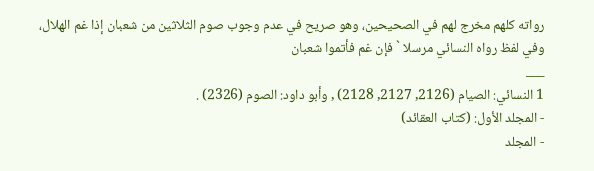رواته كلهم مخرج لهم في الصحيحين، وهو صريح في عدم وجوب صوم الثلاثين من شعبان إذا غم الهلال، وفي لفظ رواه النسائي مرسلا ` فإن غم فأتموا شعبان
___
1 النسائي: الصيام (2126, 2127, 2128) , وأبو داود: الصوم (2326) .
- المجلد الأول: (كتاب العقائد)
- المجلد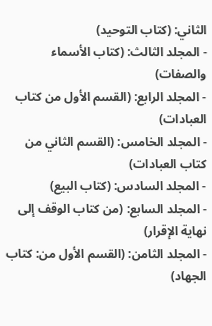الثاني: (كتاب التوحيد)
- المجلد الثالث: (كتاب الأسماء والصفات)
- المجلد الرابع: (القسم الأول من كتاب العبادات)
- المجلد الخامس: (القسم الثاني من كتاب العبادات)
- المجلد السادس: (كتاب البيع)
- المجلد السابع: (من كتاب الوقف إلى نهاية الإقرار)
- المجلد الثامن: (القسم الأول من: كتاب الجهاد)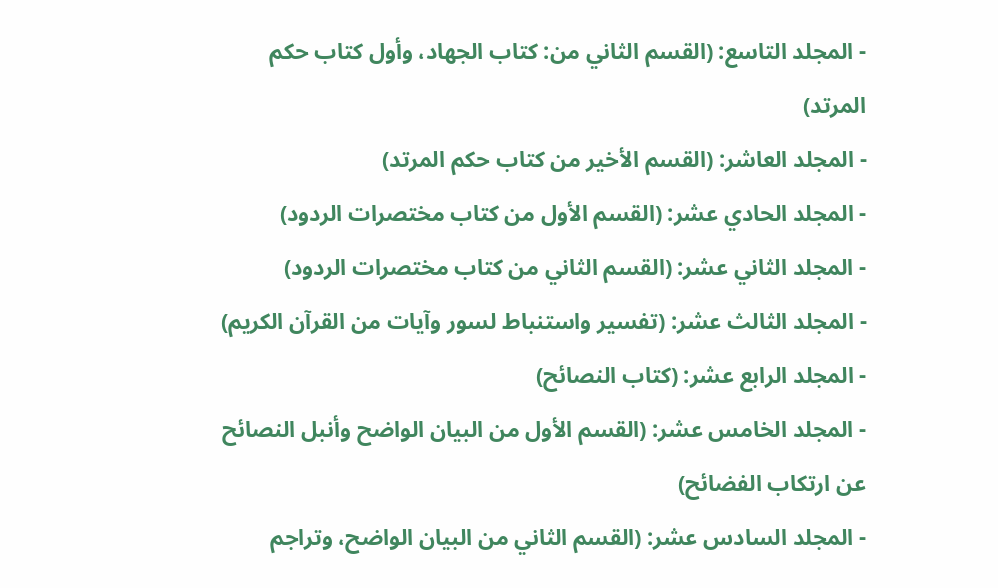- المجلد التاسع: (القسم الثاني من: كتاب الجهاد، وأول كتاب حكم المرتد)
- المجلد العاشر: (القسم الأخير من كتاب حكم المرتد)
- المجلد الحادي عشر: (القسم الأول من كتاب مختصرات الردود)
- المجلد الثاني عشر: (القسم الثاني من كتاب مختصرات الردود)
- المجلد الثالث عشر: (تفسير واستنباط لسور وآيات من القرآن الكريم)
- المجلد الرابع عشر: (كتاب النصائح)
- المجلد الخامس عشر: (القسم الأول من البيان الواضح وأنبل النصائح عن ارتكاب الفضائح)
- المجلد السادس عشر: (القسم الثاني من البيان الواضح، وتراجم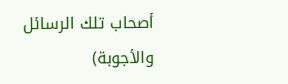أصحاب تلك الرسائل والأجوبة)